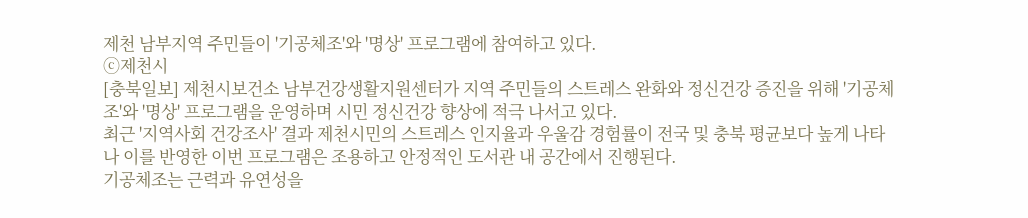제천 남부지역 주민들이 '기공체조'와 '명상' 프로그램에 참여하고 있다.
ⓒ제천시
[충북일보] 제천시보건소 남부건강생활지원센터가 지역 주민들의 스트레스 완화와 정신건강 증진을 위해 '기공체조'와 '명상' 프로그램을 운영하며 시민 정신건강 향상에 적극 나서고 있다.
최근 '지역사회 건강조사' 결과 제천시민의 스트레스 인지율과 우울감 경험률이 전국 및 충북 평균보다 높게 나타나 이를 반영한 이번 프로그램은 조용하고 안정적인 도서관 내 공간에서 진행된다.
기공체조는 근력과 유연성을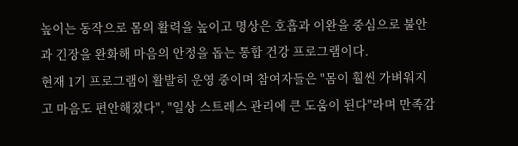높이는 동작으로 몸의 활력을 높이고 명상은 호흡과 이완을 중심으로 불안과 긴장을 완화해 마음의 안정을 돕는 통합 건강 프로그램이다.
현재 1기 프로그램이 활발히 운영 중이며 참여자들은 "몸이 훨씬 가벼워지고 마음도 편안해졌다", "일상 스트레스 관리에 큰 도움이 된다"라며 만족감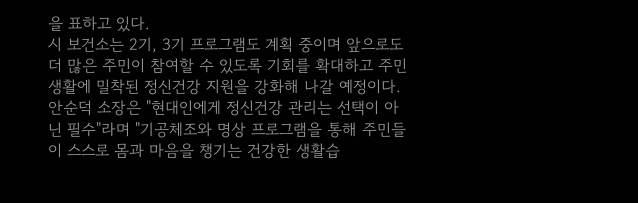을 표하고 있다.
시 보건소는 2기, 3기 프로그램도 계획 중이며 앞으로도 더 많은 주민이 참여할 수 있도록 기회를 확대하고 주민 생활에 밀착된 정신건강 지원을 강화해 나갈 예정이다.
안순덕 소장은 "현대인에게 정신건강 관리는 선택이 아닌 필수"라며 "기공체조와 명상 프로그램을 통해 주민들이 스스로 몸과 마음을 챙기는 건강한 생활습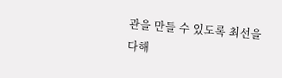관을 만들 수 있도록 최선을 다해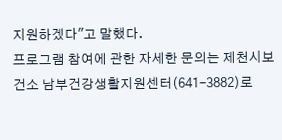지원하겠다"고 말했다.
프로그램 참여에 관한 자세한 문의는 제천시보건소 남부건강생활지원센터(641-3882)로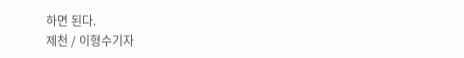하면 된다.
제천 / 이형수기자